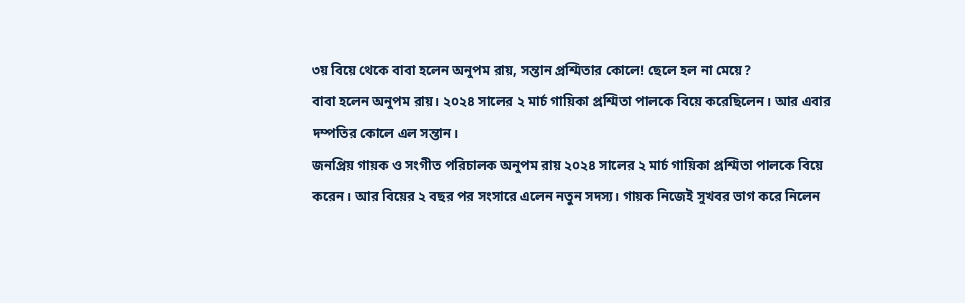৩য় বিয়ে থেকে বাবা হলেন অনুপম রায়, সন্তান প্রশ্মিতার কোলে! ছেলে হল না মেয়ে?
বাবা হলেন অনুপম রায়। ২০২৪ সালের ২ মার্চ গায়িকা প্রশ্মিতা পালকে বিয়ে করেছিলেন। আর এবার দম্পতির কোলে এল সন্তান।
জনপ্রিয় গায়ক ও সংগীত পরিচালক অনুপম রায় ২০২৪ সালের ২ মার্চ গায়িকা প্রশ্মিতা পালকে বিয়ে করেন। আর বিয়ের ২ বছর পর সংসারে এলেন নতুন সদস্য। গায়ক নিজেই সুখবর ভাগ করে নিলেন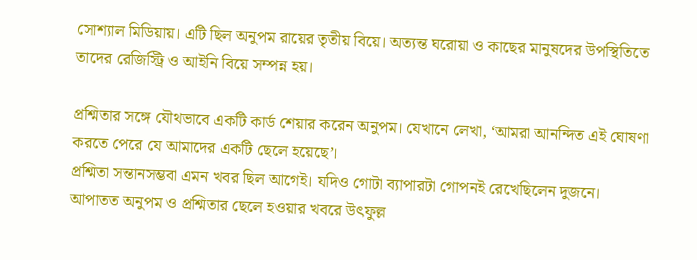সোশ্যাল মিডিয়ায়। এটি ছিল অনুপম রায়ের তৃতীয় বিয়ে। অত্যন্ত ঘরোয়া ও কাছের মানুষদের উপস্থিতিতে তাদের রেজিস্ট্রি ও আইনি বিয়ে সম্পন্ন হয়।

প্রশ্মিতার সঙ্গে যৌথভাবে একটি কার্ড শেয়ার করেন অনুপম। যেখানে লেখা, ‘আমরা আনন্দিত এই ঘোষণা করতে পেরে যে আমাদের একটি ছেলে হয়েছে’।
প্রশ্মিতা সন্তানসম্ভবা এমন খবর ছিল আগেই। যদিও গোটা ব্যাপারটা গোপনই রেখেছিলেন দুজনে। আপাতত অনুপম ও প্রশ্মিতার ছেলে হওয়ার খবরে উৎফুল্ল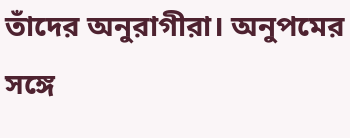তাঁদের অনুরাগীরা। অনুপমের সঙ্গে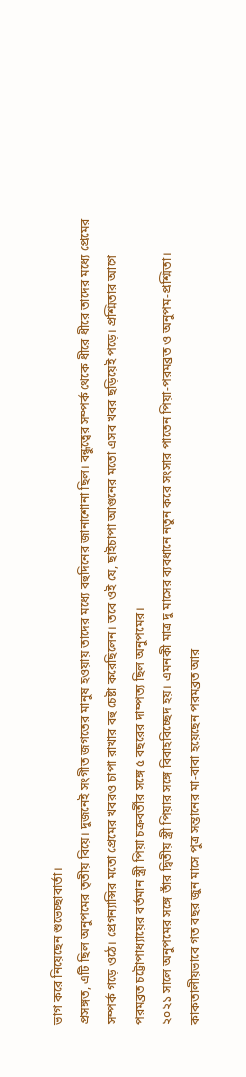ভাগ করে নিয়েছেন শুভেচ্ছাবার্তা।
প্রসঙ্গত, এটি ছিল অনুপমের তৃতীয় বিয়ে। দুজনেই সংগীত জগতের মানুষ হওয়ায় তাদের মধ্যে বহুদিনের জানাশোনা ছিল। বন্ধুত্বের সম্পর্ক থেকে ধীরে ধীরে তাদের মধ্যে প্রেমের সম্পর্ক গড়ে ওঠে। প্রেগন্যান্সির মতো প্রেমের খবরও চাপা রাখার বহু চেষ্টা করেছিলেন। তবে ওই যে, ছাইচাপা আগুনের মতো এসব খবর ছড়িয়েই পড়ে। প্রশ্মিতার আগে পরমব্রত চট্টোপাধ্যায়ের বর্তমান স্ত্রী পিয়া চক্রবর্তীর সঙ্গে ৫ বছরের দাম্পত্য ছিল অনুপমের।
২০২১ সালে অনুপমের সঙ্গে তাঁর দ্বিতীয় স্ত্রী পিয়ার সঙ্গে বিবাহবিচ্ছেদ হয়। এমনকী মাত্র দু মাসের ব্যবধানে নতুন করে সংসার পাতেন পিয়া-পরমব্রত ও অনুপম-প্রশ্মিতা। কাকতালীয়ভাবে গত বছর জুন মাসে পুত্র সন্তানের মা-বাবা হয়েছেন পরমব্রত আর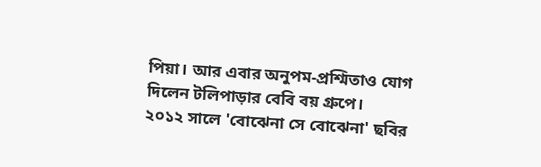পিয়া। আর এবার অনুপম-প্রশ্মিতাও যোগ দিলেন টলিপাড়ার বেবি বয় গ্রুপে।
২০১২ সালে 'বোঝেনা সে বোঝেনা' ছবির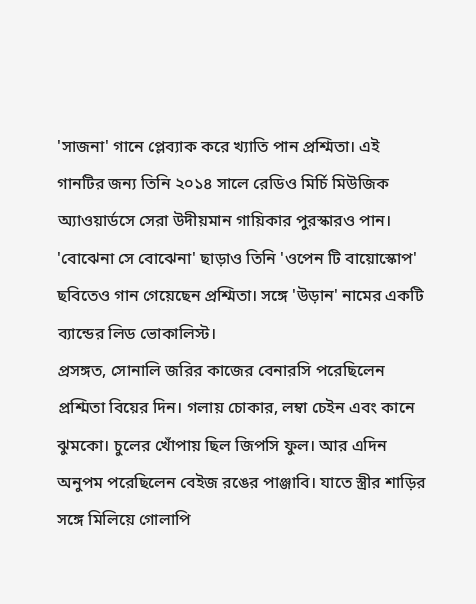'সাজনা' গানে প্লেব্যাক করে খ্যাতি পান প্রশ্মিতা। এই গানটির জন্য তিনি ২০১৪ সালে রেডিও মির্চি মিউজিক অ্যাওয়ার্ডসে সেরা উদীয়মান গায়িকার পুরস্কারও পান। 'বোঝেনা সে বোঝেনা' ছাড়াও তিনি 'ওপেন টি বায়োস্কোপ' ছবিতেও গান গেয়েছেন প্রশ্মিতা। সঙ্গে 'উড়ান' নামের একটি ব্যান্ডের লিড ভোকালিস্ট।
প্রসঙ্গত, সোনালি জরির কাজের বেনারসি পরেছিলেন প্রশ্মিতা বিয়ের দিন। গলায় চোকার, লম্বা চেইন এবং কানে ঝুমকো। চুলের খোঁপায় ছিল জিপসি ফুল। আর এদিন অনুপম পরেছিলেন বেইজ রঙের পাঞ্জাবি। যাতে স্ত্রীর শাড়ির সঙ্গে মিলিয়ে গোলাপি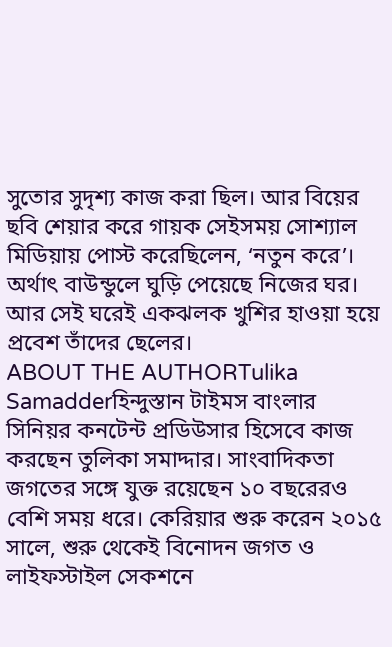সুতোর সুদৃশ্য কাজ করা ছিল। আর বিয়ের ছবি শেয়ার করে গায়ক সেইসময় সোশ্যাল মিডিয়ায় পোস্ট করেছিলেন, ‘নতুন করে’। অর্থাৎ বাউন্ডুলে ঘুড়ি পেয়েছে নিজের ঘর। আর সেই ঘরেই একঝলক খুশির হাওয়া হয়ে প্রবেশ তাঁদের ছেলের।
ABOUT THE AUTHORTulika Samadderহিন্দুস্তান টাইমস বাংলার সিনিয়র কনটেন্ট প্রডিউসার হিসেবে কাজ করছেন তুলিকা সমাদ্দার। সাংবাদিকতা জগতের সঙ্গে যুক্ত রয়েছেন ১০ বছরেরও বেশি সময় ধরে। কেরিয়ার শুরু করেন ২০১৫ সালে, শুরু থেকেই বিনোদন জগত ও লাইফস্টাইল সেকশনে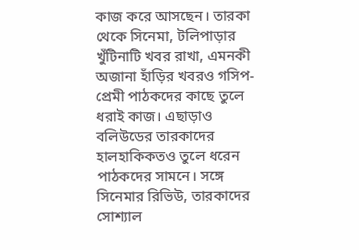কাজ করে আসছেন। তারকা থেকে সিনেমা, টলিপাড়ার খুঁটিনাটি খবর রাখা, এমনকী অজানা হাঁড়ির খবরও গসিপ-প্রেমী পাঠকদের কাছে তুলে ধরাই কাজ। এছাড়াও বলিউডের তারকাদের হালহাকিকতও তুলে ধরেন পাঠকদের সামনে। সঙ্গে সিনেমার রিভিউ, তারকাদের সোশ্যাল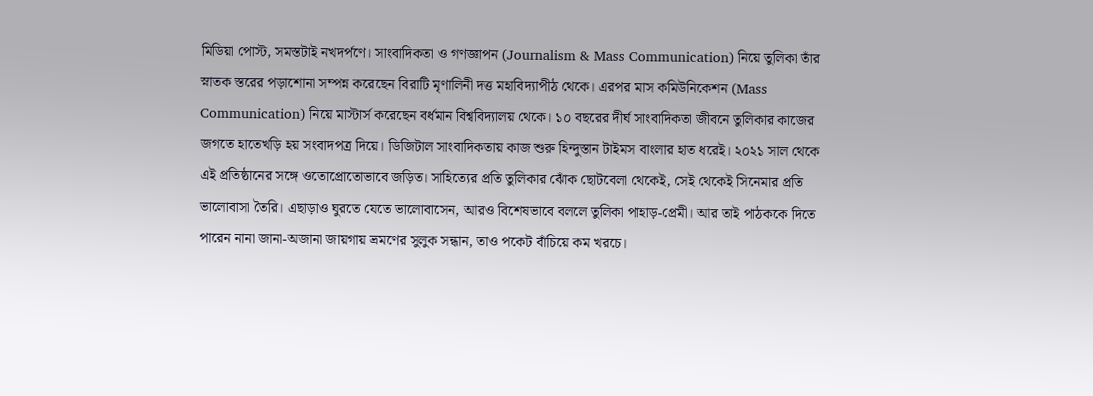মিডিয়া পোস্ট, সমস্তটাই নখদর্পণে। সাংবাদিকতা ও গণজ্ঞাপন (Journalism & Mass Communication) নিয়ে তুলিকা তাঁর স্নাতক স্তরের পড়াশোনা সম্পন্ন করেছেন বিরাটি মৃণালিনী দত্ত মহাবিদ্যাপীঠ থেকে। এরপর মাস কমিউনিকেশন (Mass Communication) নিয়ে মাস্টার্স করেছেন বর্ধমান বিশ্ববিদ্যালয় থেকে। ১০ বছরের দীর্ঘ সাংবাদিকতা জীবনে তুলিকার কাজের জগতে হাতেখড়ি হয় সংবাদপত্র দিয়ে। ডিজিটাল সাংবাদিকতায় কাজ শুরু হিন্দুস্তান টাইমস বাংলার হাত ধরেই। ২০২১ সাল থেকে এই প্রতিষ্ঠানের সঙ্গে ওতোপ্রোতোভাবে জড়িত। সাহিত্যের প্রতি তুলিকার ঝোঁক ছোটবেলা থেকেই, সেই থেকেই সিনেমার প্রতি ভালোবাসা তৈরি। এছাড়াও ঘুরতে যেতে ভালোবাসেন, আরও বিশেষভাবে বললে তুলিকা পাহাড়-প্রেমী। আর তাই পাঠককে দিতে পারেন নানা জানা-অজানা জায়গায় ভ্রমণের সুলুক সন্ধান, তাও পকেট বাঁচিয়ে কম খরচে।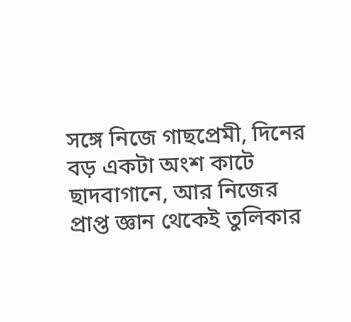সঙ্গে নিজে গাছপ্রেমী, দিনের বড় একটা অংশ কাটে ছাদবাগানে, আর নিজের প্রাপ্ত জ্ঞান থেকেই তুলিকার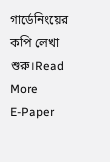গার্ডেনিংয়ের কপি লেখা শুরু।Read More
E-Paper